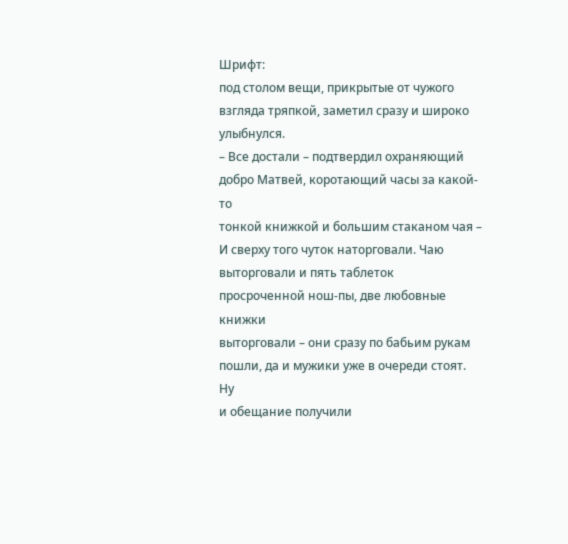Шрифт:
под столом вещи, прикрытые от чужого взгляда тряпкой, заметил сразу и широко
улыбнулся.
– Все достали – подтвердил охраняющий добро Матвей, коротающий часы за какой-то
тонкой книжкой и большим стаканом чая – И сверху того чуток наторговали. Чаю
выторговали и пять таблеток просроченной нош-пы, две любовные книжки
выторговали – они сразу по бабьим рукам пошли, да и мужики уже в очереди стоят. Ну
и обещание получили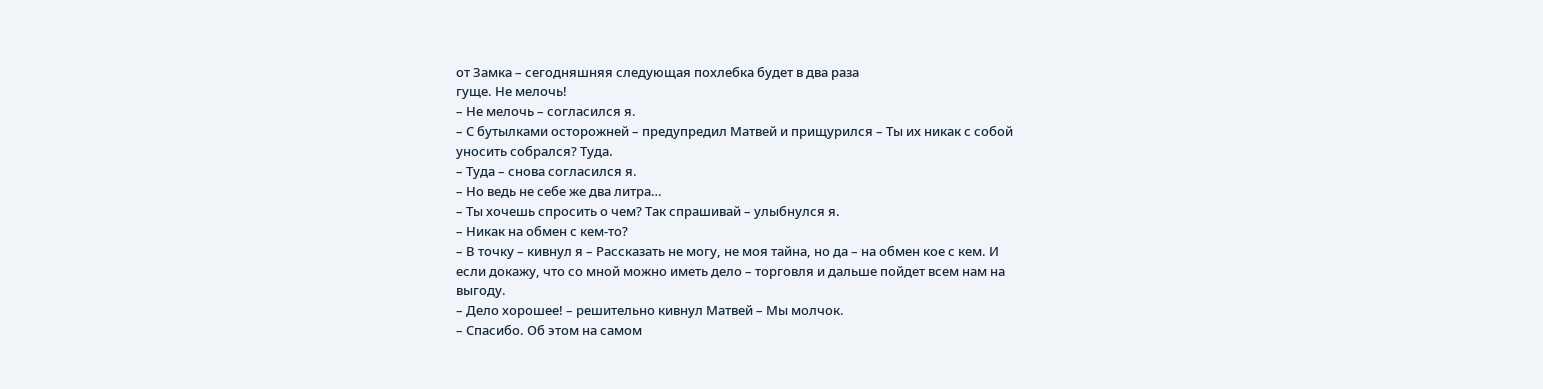от Замка – сегодняшняя следующая похлебка будет в два раза
гуще. Не мелочь!
– Не мелочь – согласился я.
– С бутылками осторожней – предупредил Матвей и прищурился – Ты их никак с собой
уносить собрался? Туда.
– Туда – снова согласился я.
– Но ведь не себе же два литра…
– Ты хочешь спросить о чем? Так спрашивай – улыбнулся я.
– Никак на обмен с кем-то?
– В точку – кивнул я – Рассказать не могу, не моя тайна, но да – на обмен кое с кем. И
если докажу, что со мной можно иметь дело – торговля и дальше пойдет всем нам на
выгоду.
– Дело хорошее! – решительно кивнул Матвей – Мы молчок.
– Спасибо. Об этом на самом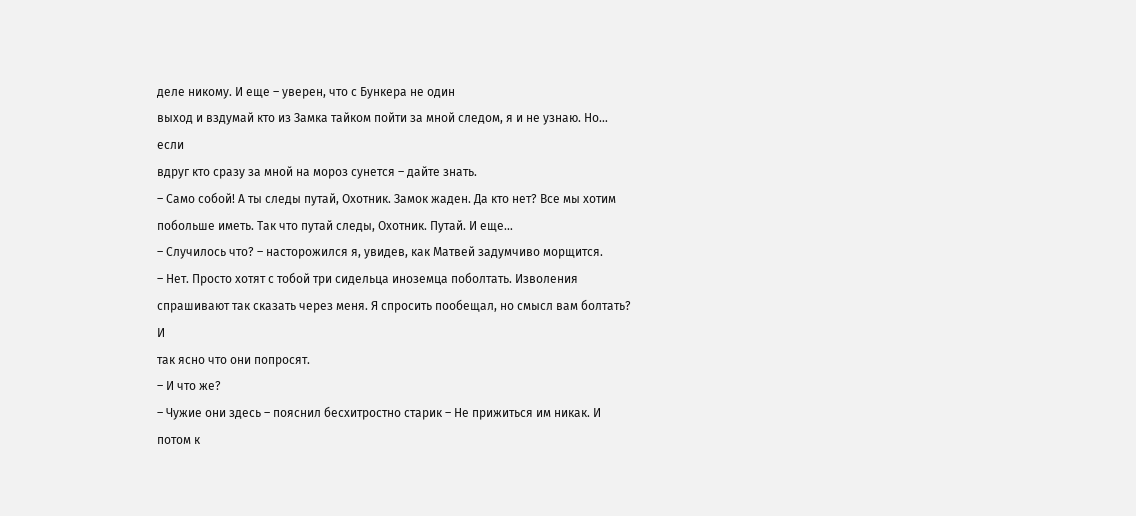деле никому. И еще – уверен, что с Бункера не один
выход и вздумай кто из Замка тайком пойти за мной следом, я и не узнаю. Но… если
вдруг кто сразу за мной на мороз сунется – дайте знать.
– Само собой! А ты следы путай, Охотник. Замок жаден. Да кто нет? Все мы хотим
побольше иметь. Так что путай следы, Охотник. Путай. И еще…
– Случилось что? – насторожился я, увидев, как Матвей задумчиво морщится.
– Нет. Просто хотят с тобой три сидельца иноземца поболтать. Изволения
спрашивают так сказать через меня. Я спросить пообещал, но смысл вам болтать? И
так ясно что они попросят.
– И что же?
– Чужие они здесь – пояснил бесхитростно старик – Не прижиться им никак. И потом к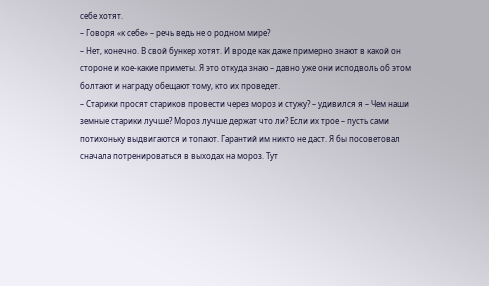себе хотят.
– Говоря «к себе» – речь ведь не о родном мире?
– Нет, конечно. В свой бункер хотят. И вроде как даже примерно знают в какой он
стороне и кое-какие приметы. Я это откуда знаю – давно уже они исподволь об этом
болтают и награду обещают тому, кто их проведет.
– Старики просят стариков провести через мороз и стужу? – удивился я – Чем наши
земные старики лучше? Мороз лучше держат что ли? Если их трое – пусть сами
потихоньку выдвигаются и топают. Гарантий им никто не даст. Я бы посоветовал
сначала потренироваться в выходах на мороз. Тут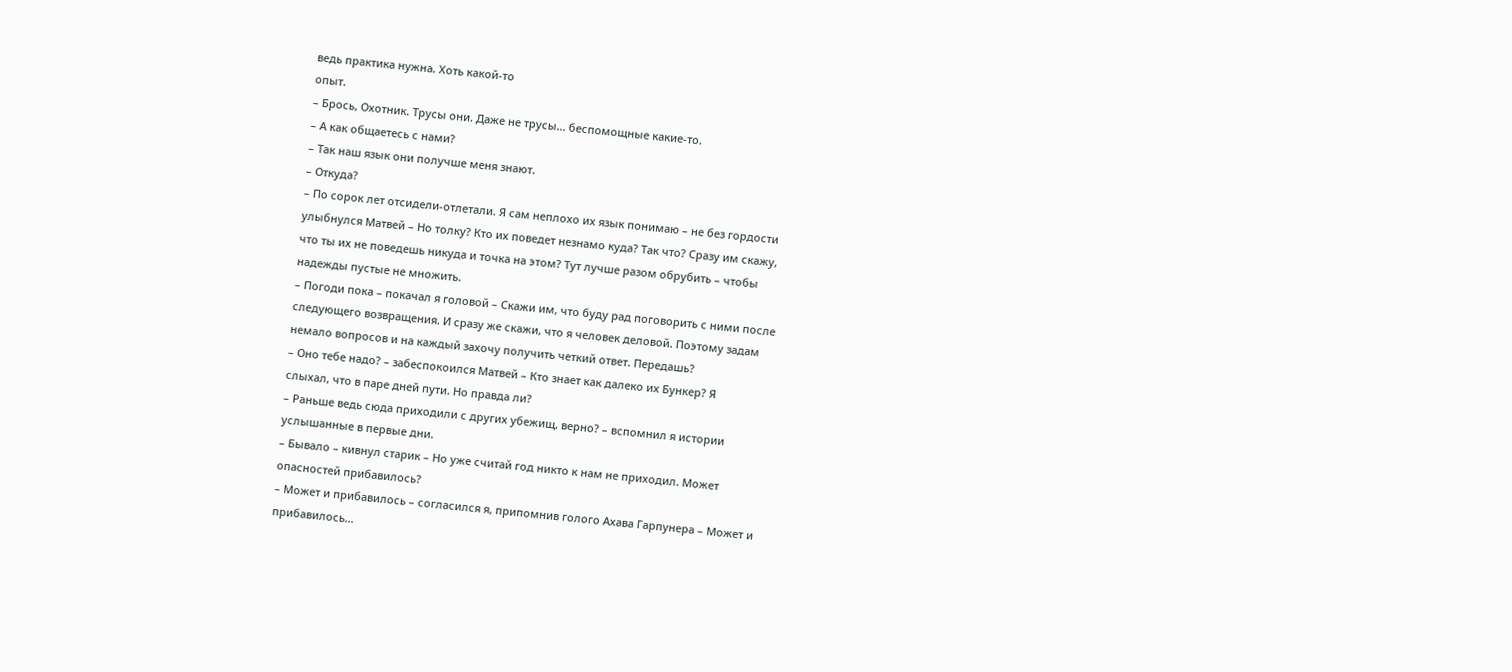ведь практика нужна. Хоть какой-то
опыт.
– Брось, Охотник. Трусы они. Даже не трусы… беспомощные какие-то.
– А как общаетесь с нами?
– Так наш язык они получше меня знают.
– Откуда?
– По сорок лет отсидели-отлетали. Я сам неплохо их язык понимаю – не без гордости
улыбнулся Матвей – Но толку? Кто их поведет незнамо куда? Так что? Сразу им скажу,
что ты их не поведешь никуда и точка на этом? Тут лучше разом обрубить – чтобы
надежды пустые не множить.
– Погоди пока – покачал я головой – Скажи им, что буду рад поговорить с ними после
следующего возвращения. И сразу же скажи, что я человек деловой. Поэтому задам
немало вопросов и на каждый захочу получить четкий ответ. Передашь?
– Оно тебе надо? – забеспокоился Матвей – Кто знает как далеко их Бункер? Я
слыхал, что в паре дней пути. Но правда ли?
– Раньше ведь сюда приходили с других убежищ, верно? – вспомнил я истории
услышанные в первые дни.
– Бывало – кивнул старик – Но уже считай год никто к нам не приходил. Может
опасностей прибавилось?
– Может и прибавилось – согласился я, припомнив голого Ахава Гарпунера – Может и
прибавилось…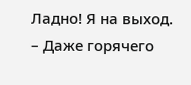Ладно! Я на выход.
– Даже горячего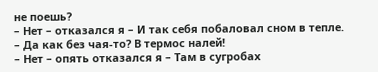не поешь?
– Нет – отказался я – И так себя побаловал сном в тепле.
– Да как без чая-то? В термос налей!
– Нет – опять отказался я – Там в сугробах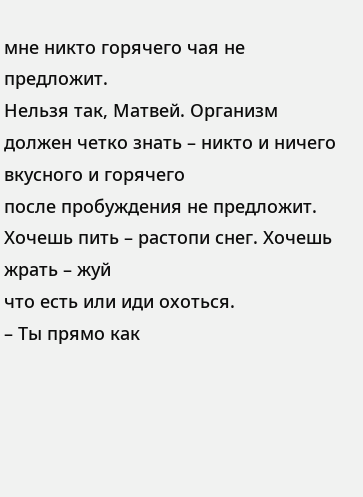мне никто горячего чая не предложит.
Нельзя так, Матвей. Организм должен четко знать – никто и ничего вкусного и горячего
после пробуждения не предложит. Хочешь пить – растопи снег. Хочешь жрать – жуй
что есть или иди охоться.
– Ты прямо как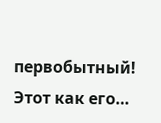первобытный! Этот как его…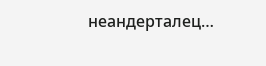неандерталец…